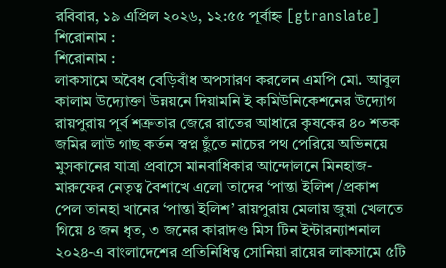রবিবার, ১৯ এপ্রিল ২০২৬, ১২:৫৫ পূর্বাহ্ন [gtranslate]
শিরোনাম :
শিরোনাম :
লাকসামে অবৈধ বেড়িবাঁধ অপসারণ করলেন এমপি মো. আবুল কালাম উদ্যোক্তা উন্নয়নে দিয়ামনি ই কমিউনিকেশনের উদ্যোগ রায়পুরায় পূর্ব শত্রুতার জেরে রাতের আধারে কৃষকের ৪০ শতক জমির লাউ গাছ কর্তন স্বপ্ন ছুঁতে নাচের পথ পেরিয়ে অভিনয়ে মুসকানের যাত্রা প্রবাসে মানবাধিকার আন্দোলনে মিনহাজ-মারুফের নেতৃত্ব বৈশাখে এলো তাদের ‘পান্তা ইলিশ /প্রকাশ পেল তানহা খানের ‘পান্তা ইলিশ’ রায়পুরায় মেলায় জুয়া খেলতে গিয়ে ৪ জন ধৃত, ৩ জনের কারাদণ্ড মিস টিন ইন্টারন্যাশনাল ২০২৪-এ বাংলাদেশের প্রতিনিধিত্ব সোনিয়া রায়ের লাকসামে ৫টি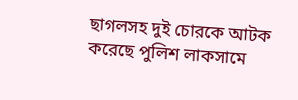ছাগলসহ দুই চোরকে আটক করেছে পুলিশ লাকসামে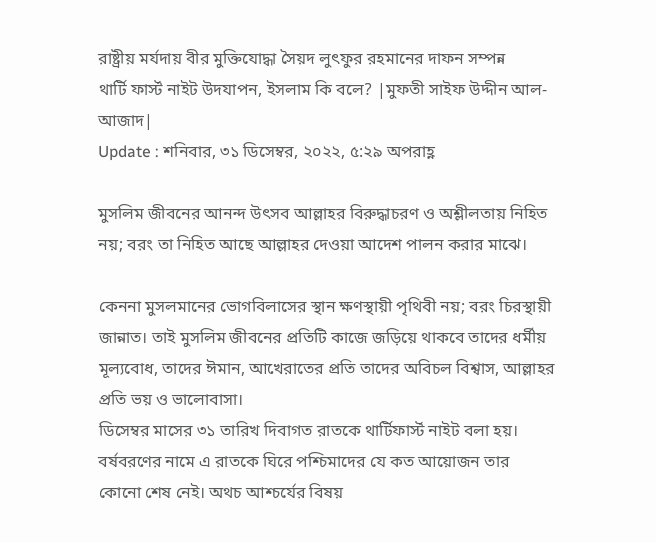রাষ্ট্রীয় মর্যদায় বীর মুক্তিযোদ্ধা সৈয়দ লুৎফুর রহমানের দাফন সম্পন্ন
থার্টি ফার্স্ট নাইট উদযাপন, ইসলাম কি বলে? |মুফতী সাইফ উদ্দীন আল-আজাদ|
Update : শনিবার, ৩১ ডিসেম্বর, ২০২২, ৫:২৯ অপরাহ্ণ

মুসলিম জীবনের আনন্দ উৎসব আল্লাহর বিরুদ্ধাচরণ ও অশ্লীলতায় নিহিত নয়; বরং তা নিহিত আছে আল্লাহর দেওয়া আদেশ পালন করার মাঝে।

কেননা মুসলমানের ভোগবিলাসের স্থান ক্ষণস্থায়ী পৃথিবী নয়; বরং চিরস্থায়ী জান্নাত। তাই মুসলিম জীবনের প্রতিটি কাজে জড়িয়ে থাকবে তাদের ধর্মীয় মূল্যবোধ, তাদের ঈমান, আখেরাতের প্রতি তাদের অবিচল বিশ্বাস, আল্লাহর প্রতি ভয় ও ভালোবাসা।
ডিসেম্বর মাসের ৩১ তারিখ দিবাগত রাতকে থার্টিফার্স্ট নাইট বলা হয়। বর্ষবরণের নামে এ রাতকে ঘিরে পশ্চিমাদের যে কত আয়োজন তার কোনো শেষ নেই। অথচ আশ্চর্যের বিষয়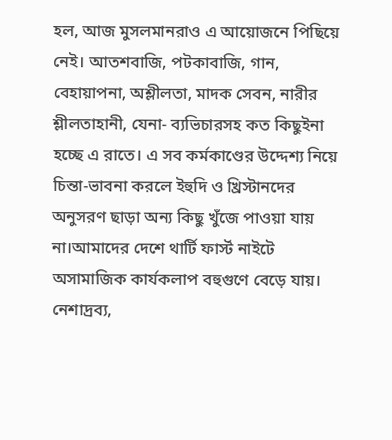হল, আজ মুসলমানরাও এ আয়োজনে পিছিয়ে নেই। আতশবাজি, পটকাবাজি, গান, বেহায়াপনা, অশ্লীলতা, মাদক সেবন, নারীর শ্লীলতাহানী, যেনা- ব্যভিচারসহ কত কিছুইনা হচ্ছে এ রাতে। এ সব কর্মকাণ্ডের উদ্দেশ্য নিয়ে চিন্তা-ভাবনা করলে ইহুদি ও খ্রিস্টানদের অনুসরণ ছাড়া অন্য কিছু খুঁজে পাওয়া যায় না।আমাদের দেশে থার্টি ফার্স্ট নাইটে অসামাজিক কার্যকলাপ বহুগুণে বেড়ে যায়। নেশাদ্রব্য,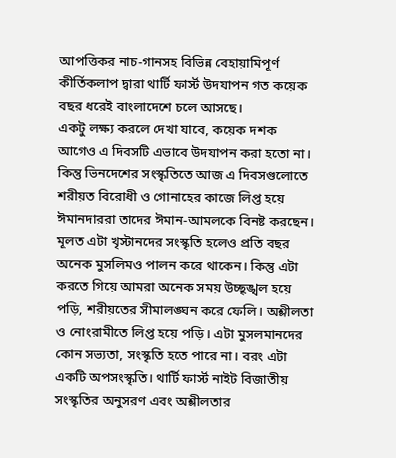আপত্তিকর নাচ-গানসহ বিভিন্ন বেহায়ামিপূর্ণ কীর্তিকলাপ দ্বারা থার্টি ফার্স্ট উদযাপন গত কয়েক বছর ধরেই বাংলাদেশে চলে আসছে।
একটু লক্ষ্য করলে দেখা যাবে, কয়েক দশক আগেও এ দিবসটি এভাবে উদযাপন করা হতো না। কিন্তু ভিনদেশের সংস্কৃতিতে আজ এ দিবসগুলোতে শরীয়ত বিরোধী ও গোনাহের কাজে লিপ্ত হয়ে ঈমানদাররা তাদের ঈমান-আমলকে বিনষ্ট করছেন।
মূলত এটা খৃস্টানদের সংস্কৃতি হলেও প্রতি বছর অনেক মুসলিমও পালন করে থাকেন। কিন্তু এটা করতে গিয়ে আমরা অনেক সময় উচ্ছৃঙ্খল হয়ে পড়ি, শরীয়তের সীমালঙ্ঘন করে ফেলি। অশ্লীলতা ও নোংরামীতে লিপ্ত হয়ে পড়ি। এটা মুসলমানদের কোন সভ্যতা, সংস্কৃতি হতে পারে না। বরং এটা একটি অপসংস্কৃতি। থার্টি ফার্স্ট নাইট বিজাতীয় সংস্কৃতির অনুসরণ এবং অশ্লীলতার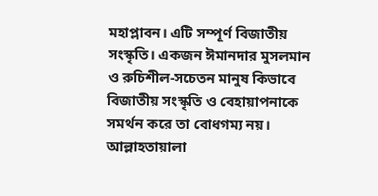মহাপ্লাবন। এটি সম্পূর্ণ বিজাতীয় সংস্কৃতি। একজন ঈমানদার মুসলমান ও রুচিশীল-সচেতন মানুষ কিভাবে বিজাতীয় সংস্কৃতি ও বেহায়াপনাকে সমর্থন করে তা বোধগম্য নয়।
আল্লাহতায়ালা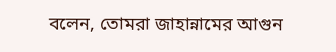বলেন, তোমরা জাহান্নামের আগুন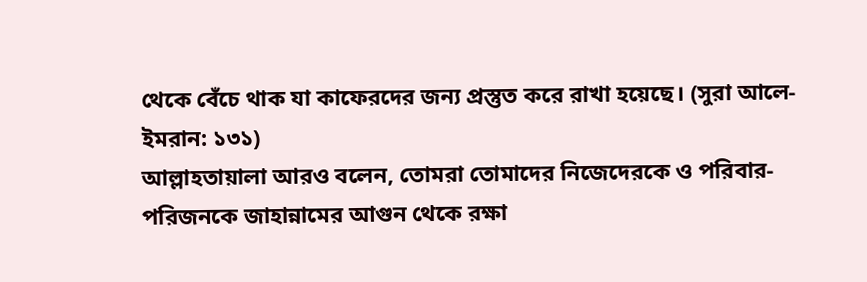থেকে বেঁচে থাক যা কাফেরদের জন্য প্রস্তুত করে রাখা হয়েছে। (সুরা আলে-ইমরান: ১৩১)
আল্লাহতায়ালা আরও বলেন, তোমরা তোমাদের নিজেদেরকে ও পরিবার-পরিজনকে জাহান্নামের আগুন থেকে রক্ষা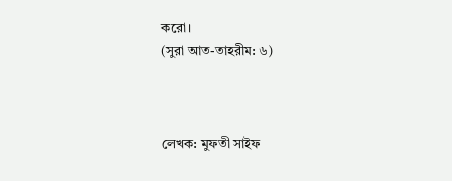করো।
(সুরা আত-তাহরীম: ৬)



লেখক: মুফতী সাইফ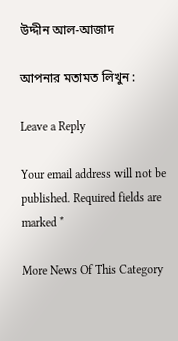উদ্দীন আল-আজাদ

আপনার মতামত লিখুন :

Leave a Reply

Your email address will not be published. Required fields are marked *

More News Of This Category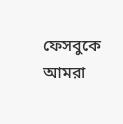ফেসবুকে আমরা